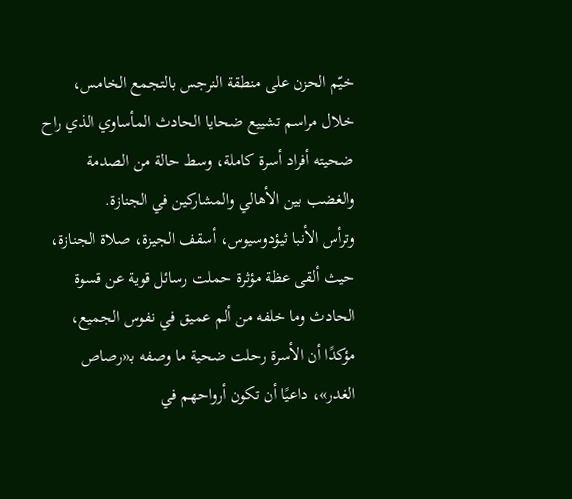خيّم الحزن على منطقة النرجس بالتجمع الخامس، خلال مراسم تشييع ضحايا الحادث المأساوي الذي راح ضحيته أفراد أسرة كاملة، وسط حالة من الصدمة والغضب بين الأهالي والمشاركين في الجنازة.
وترأس الأنبا ثيؤدوسيوس، أسقف الجيزة، صلاة الجنازة، حيث ألقى عظة مؤثرة حملت رسائل قوية عن قسوة الحادث وما خلفه من ألم عميق في نفوس الجميع، مؤكدًا أن الأسرة رحلت ضحية ما وصفه بـ«رصاص الغدر»، داعيًا أن تكون أرواحهم في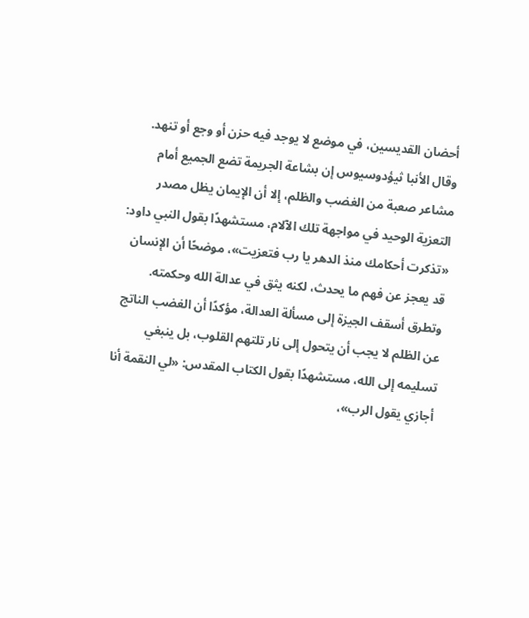أحضان القديسين، في موضع لا يوجد فيه حزن أو وجع أو تنهد.
وقال الأنبا ثيؤدوسيوس إن بشاعة الجريمة تضع الجميع أمام مشاعر صعبة من الغضب والظلم، إلا أن الإيمان يظل مصدر التعزية الوحيد في مواجهة تلك الآلام، مستشهدًا بقول النبي داود: «تذكرت أحكامك منذ الدهر يا رب فتعزيت»، موضحًا أن الإنسان قد يعجز عن فهم ما يحدث، لكنه يثق في عدالة الله وحكمته.
وتطرق أسقف الجيزة إلى مسألة العدالة، مؤكدًا أن الغضب الناتج عن الظلم لا يجب أن يتحول إلى نار تلتهم القلوب، بل ينبغي تسليمه إلى الله، مستشهدًا بقول الكتاب المقدس: «لي النقمة أنا أجازي يقول الرب»،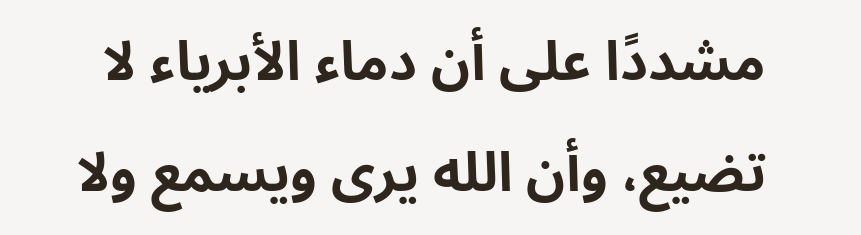مشددًا على أن دماء الأبرياء لا تضيع، وأن الله يرى ويسمع ولا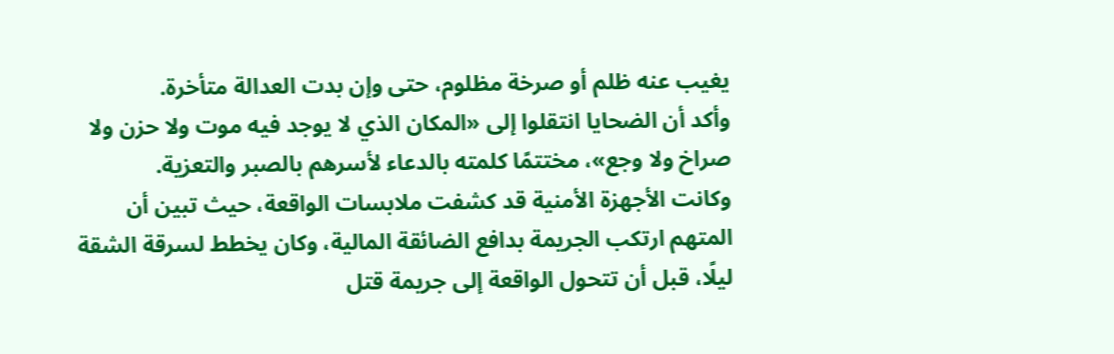يغيب عنه ظلم أو صرخة مظلوم، حتى وإن بدت العدالة متأخرة.
وأكد أن الضحايا انتقلوا إلى «المكان الذي لا يوجد فيه موت ولا حزن ولا صراخ ولا وجع»، مختتمًا كلمته بالدعاء لأسرهم بالصبر والتعزية.
وكانت الأجهزة الأمنية قد كشفت ملابسات الواقعة، حيث تبين أن المتهم ارتكب الجريمة بدافع الضائقة المالية، وكان يخطط لسرقة الشقة ليلًا، قبل أن تتحول الواقعة إلى جريمة قتل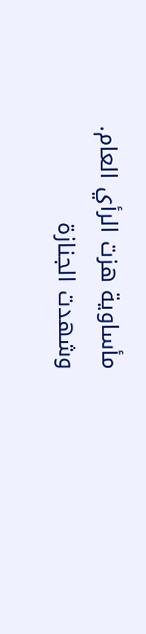مأساوية هزت الرأي العام.
وشهدت الجنازة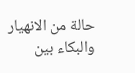حالة من الانهيار والبكاء بين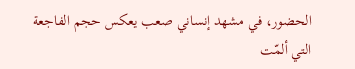الحضور، في مشهد إنساني صعب يعكس حجم الفاجعة التي ألمّت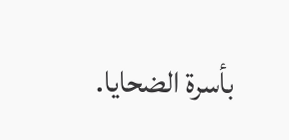بأسرة الضحايا.